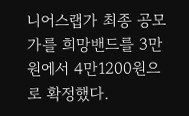니어스랩가 최종 공모가를 희망밴드를 3만원에서 4만1200원으로 확정했다.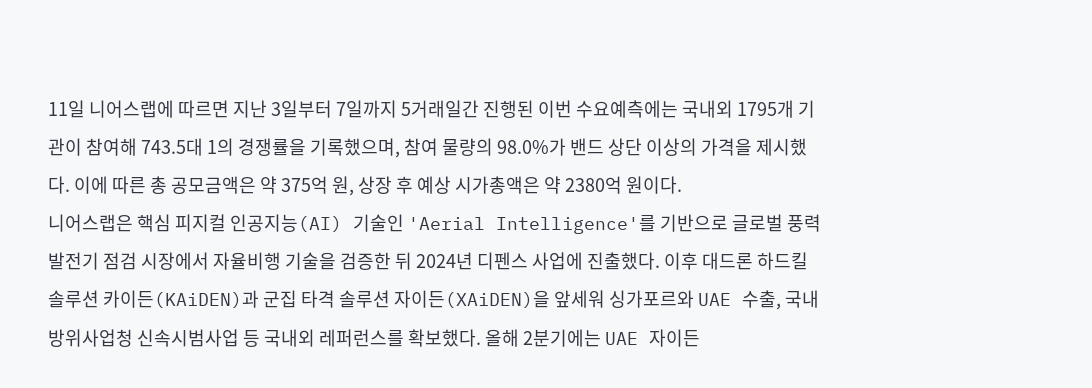11일 니어스랩에 따르면 지난 3일부터 7일까지 5거래일간 진행된 이번 수요예측에는 국내외 1795개 기관이 참여해 743.5대 1의 경쟁률을 기록했으며, 참여 물량의 98.0%가 밴드 상단 이상의 가격을 제시했다. 이에 따른 총 공모금액은 약 375억 원, 상장 후 예상 시가총액은 약 2380억 원이다.
니어스랩은 핵심 피지컬 인공지능(AI) 기술인 'Aerial Intelligence'를 기반으로 글로벌 풍력발전기 점검 시장에서 자율비행 기술을 검증한 뒤 2024년 디펜스 사업에 진출했다. 이후 대드론 하드킬 솔루션 카이든(KAiDEN)과 군집 타격 솔루션 자이든(XAiDEN)을 앞세워 싱가포르와 UAE 수출, 국내 방위사업청 신속시범사업 등 국내외 레퍼런스를 확보했다. 올해 2분기에는 UAE 자이든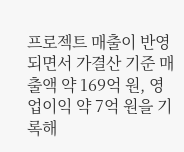프로젝트 매출이 반영되면서 가결산 기준 매출액 약 169억 원, 영업이익 약 7억 원을 기록해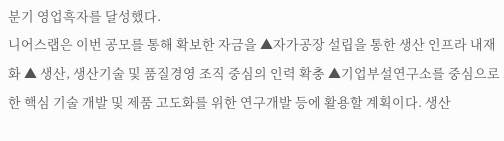분기 영업흑자를 달성했다.
니어스랩은 이번 공모를 통해 확보한 자금을 ▲자가공장 설립을 통한 생산 인프라 내재화 ▲ 생산, 생산기술 및 품질경영 조직 중심의 인력 확충 ▲기업부설연구소를 중심으로 한 핵심 기술 개발 및 제품 고도화를 위한 연구개발 등에 활용할 계획이다. 생산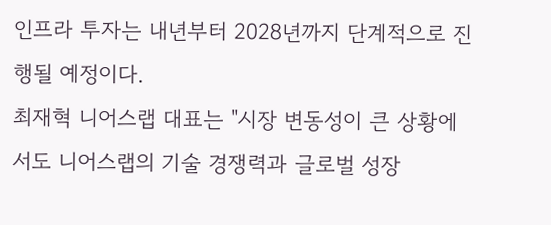인프라 투자는 내년부터 2028년까지 단계적으로 진행될 예정이다.
최재혁 니어스랩 대표는 "시장 변동성이 큰 상황에서도 니어스랩의 기술 경쟁력과 글로벌 성장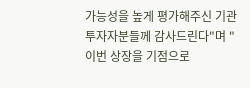가능성을 높게 평가해주신 기관투자자분들께 감사드린다"며 "이번 상장을 기점으로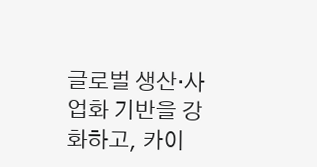글로벌 생산·사업화 기반을 강화하고, 카이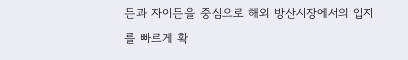든과 자이든을 중심으로 해외 방산시장에서의 입지를 빠르게 확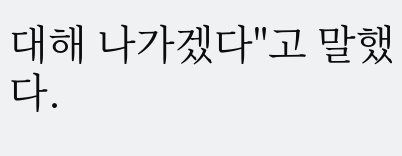대해 나가겠다"고 말했다.